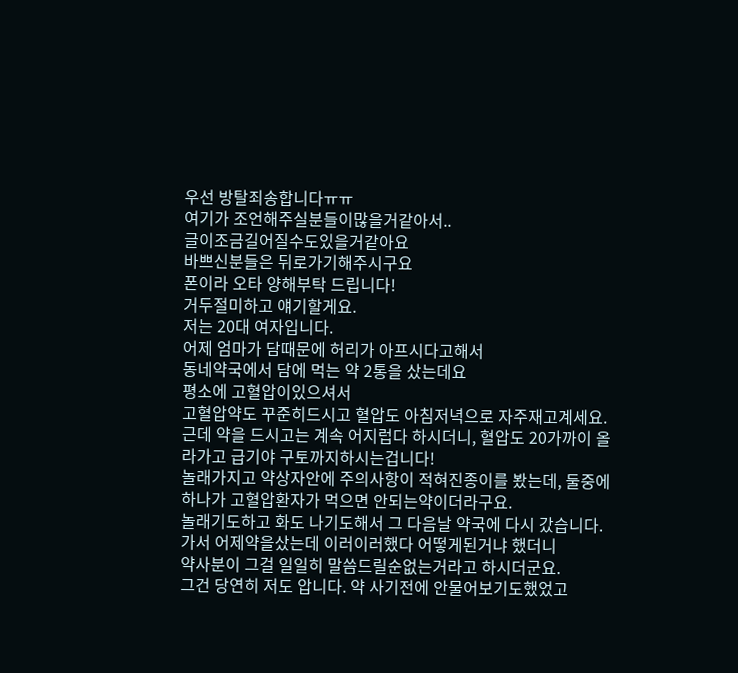우선 방탈죄송합니다ㅠㅠ
여기가 조언해주실분들이많을거같아서..
글이조금길어질수도있을거같아요
바쁘신분들은 뒤로가기해주시구요
폰이라 오타 양해부탁 드립니다!
거두절미하고 얘기할게요.
저는 20대 여자입니다.
어제 엄마가 담때문에 허리가 아프시다고해서
동네약국에서 담에 먹는 약 2통을 샀는데요
평소에 고혈압이있으셔서
고혈압약도 꾸준히드시고 혈압도 아침저녁으로 자주재고계세요.
근데 약을 드시고는 계속 어지럽다 하시더니, 혈압도 20가까이 올라가고 급기야 구토까지하시는겁니다!
놀래가지고 약상자안에 주의사항이 적혀진종이를 봤는데, 둘중에 하나가 고혈압환자가 먹으면 안되는약이더라구요.
놀래기도하고 화도 나기도해서 그 다음날 약국에 다시 갔습니다.
가서 어제약을샀는데 이러이러했다 어떻게된거냐 했더니
약사분이 그걸 일일히 말씀드릴순없는거라고 하시더군요.
그건 당연히 저도 압니다. 약 사기전에 안물어보기도했었고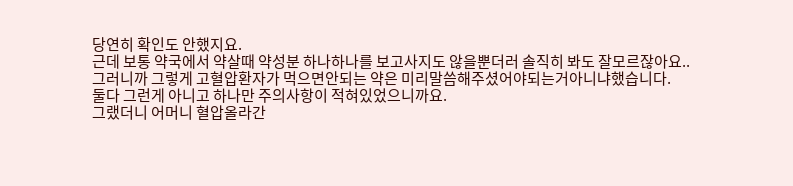당연히 확인도 안했지요.
근데 보통 약국에서 약살때 약성분 하나하나를 보고사지도 않을뿐더러 솔직히 봐도 잘모르잖아요..
그러니까 그렇게 고혈압환자가 먹으면안되는 약은 미리말씀해주셨어야되는거아니냐했습니다.
둘다 그런게 아니고 하나만 주의사항이 적혀있었으니까요.
그랬더니 어머니 혈압올라간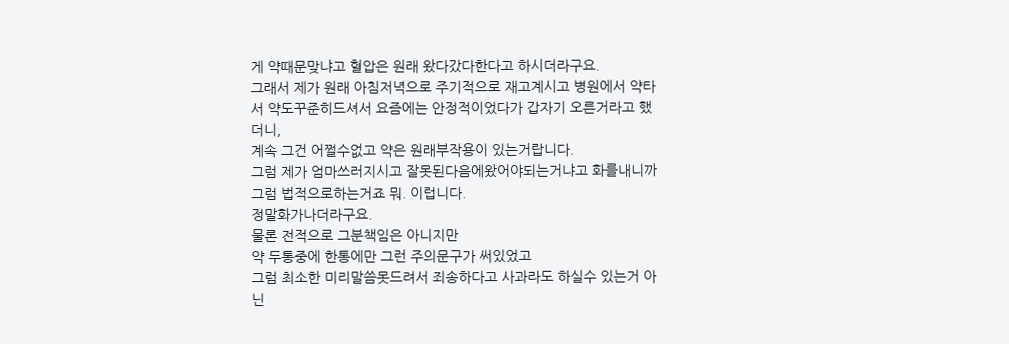게 약때문맞냐고 혈압은 원래 왔다갔다한다고 하시더라구요.
그래서 제가 원래 아침저녁으로 주기적으로 재고계시고 병원에서 약타서 약도꾸준히드셔서 요즘에는 안정적이었다가 갑자기 오른거라고 했더니,
계속 그건 어쩔수없고 약은 원래부작용이 있는거랍니다.
그럼 제가 엄마쓰러지시고 잘못된다음에왔어야되는거냐고 화를내니까
그럼 법적으로하는거죠 뭐. 이럽니다.
정말화가나더라구요.
물론 전적으로 그분책임은 아니지만
약 두통중에 한통에만 그런 주의문구가 써있었고
그럼 최소한 미리말씀못드려서 죄송하다고 사과라도 하실수 있는거 아닌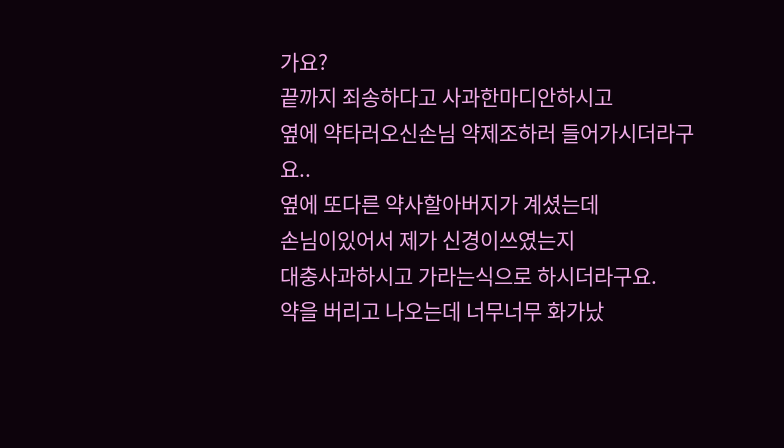가요?
끝까지 죄송하다고 사과한마디안하시고
옆에 약타러오신손님 약제조하러 들어가시더라구요..
옆에 또다른 약사할아버지가 계셨는데
손님이있어서 제가 신경이쓰였는지
대충사과하시고 가라는식으로 하시더라구요.
약을 버리고 나오는데 너무너무 화가났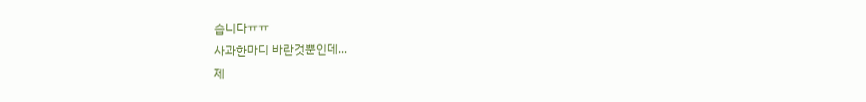습니다ㅠㅠ
사과한마디 바란것뿐인데...
제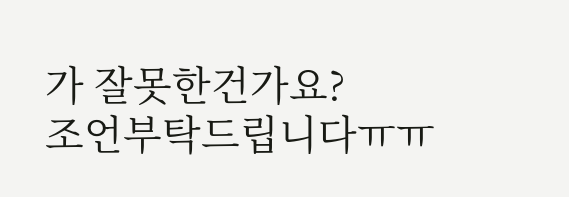가 잘못한건가요?
조언부탁드립니다ㅠㅠ